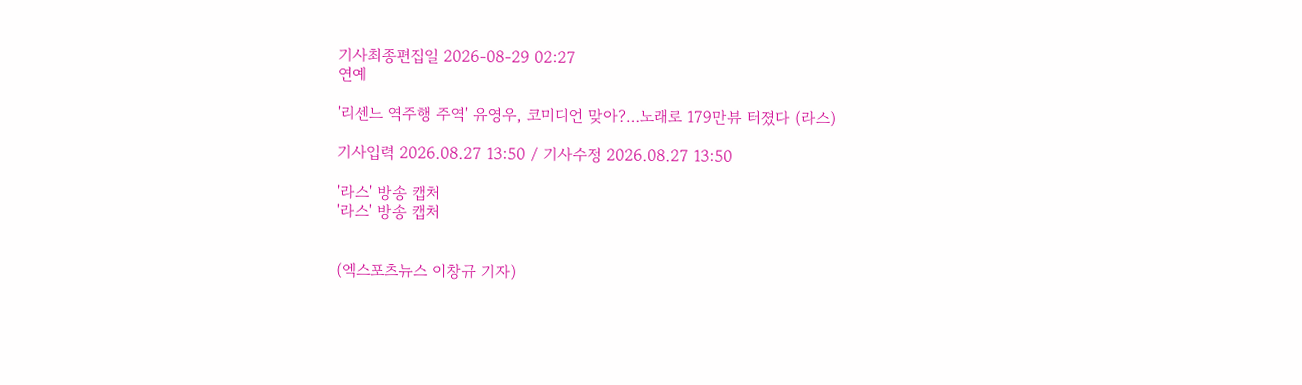기사최종편집일 2026-08-29 02:27
연예

'리센느 역주행 주역' 유영우, 코미디언 맞아?…노래로 179만뷰 터졌다 (라스)

기사입력 2026.08.27 13:50 / 기사수정 2026.08.27 13:50

'라스' 방송 캡처
'라스' 방송 캡처


(엑스포츠뉴스 이창규 기자)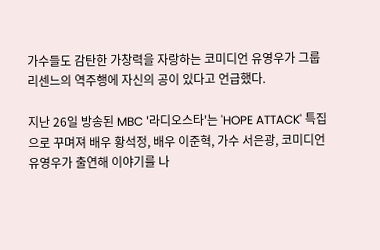가수들도 감탄한 가창력을 자랑하는 코미디언 유영우가 그룹 리센느의 역주행에 자신의 공이 있다고 언급했다.

지난 26일 방송된 MBC '라디오스타'는 'HOPE ATTACK' 특집으로 꾸며져 배우 황석정, 배우 이준혁, 가수 서은광, 코미디언 유영우가 출연해 이야기를 나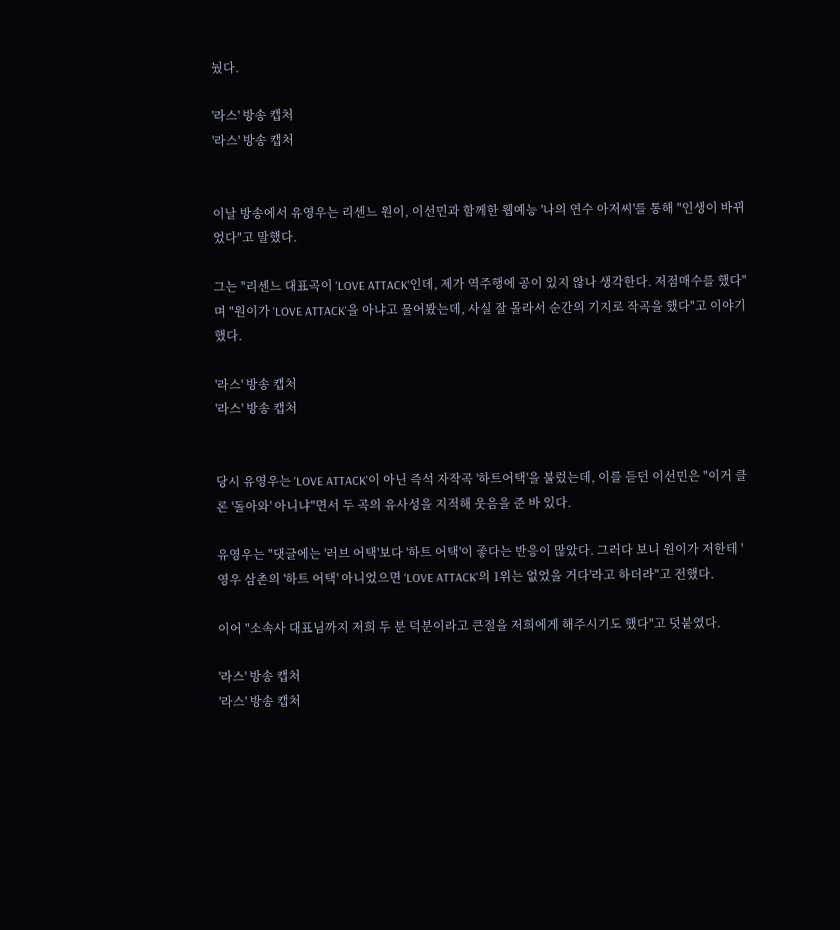눴다.

'라스' 방송 캡처
'라스' 방송 캡처


이날 방송에서 유영우는 리센느 원이, 이선민과 함께한 웹예능 '나의 연수 아저씨'를 통해 "인생이 바뀌었다"고 말했다.

그는 "리센느 대표곡이 'LOVE ATTACK'인데, 제가 역주행에 공이 있지 않나 생각한다. 저점매수를 했다"며 "원이가 'LOVE ATTACK'을 아냐고 물어봤는데, 사실 잘 몰라서 순간의 기지로 작곡을 했다"고 이야기했다.

'라스' 방송 캡처
'라스' 방송 캡처


당시 유영우는 'LOVE ATTACK'이 아닌 즉석 자작곡 '하트어택'을 불렀는데, 이를 듣던 이선민은 "이거 클론 '돌아와' 아니냐"면서 두 곡의 유사성을 지적해 웃음을 준 바 있다.

유영우는 "댓글에는 '러브 어택'보다 '하트 어택'이 좋다는 반응이 많았다. 그러다 보니 원이가 저한테 '영우 삼촌의 '하트 어택' 아니었으면 'LOVE ATTACK'의 1위는 없었을 거다'라고 하더라"고 전했다.

이어 "소속사 대표님까지 저희 두 분 덕분이라고 큰절을 저희에게 해주시기도 했다"고 덧붙였다.

'라스' 방송 캡처
'라스' 방송 캡처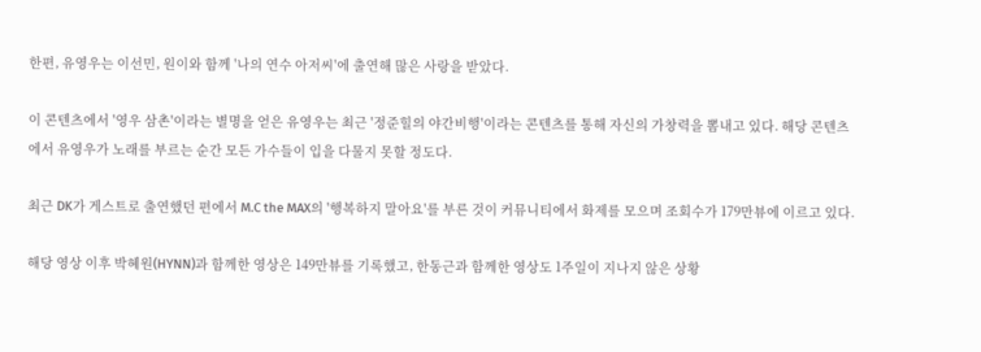한편, 유영우는 이선민, 원이와 함께 '나의 연수 아저씨'에 출연해 많은 사랑을 받았다.

이 콘텐츠에서 '영우 삼촌'이라는 별명을 얻은 유영우는 최근 '정준힐의 야간비행'이라는 콘텐츠를 통해 자신의 가창력을 뽐내고 있다. 해당 콘텐츠에서 유영우가 노래를 부르는 순간 모든 가수들이 입을 다물지 못할 정도다.

최근 DK가 게스트로 출연했던 편에서 M.C the MAX의 '행복하지 말아요'를 부른 것이 커뮤니티에서 화제를 모으며 조회수가 179만뷰에 이르고 있다.

해당 영상 이후 박혜원(HYNN)과 함께한 영상은 149만뷰를 기록했고, 한동근과 함께한 영상도 1주일이 지나지 않은 상황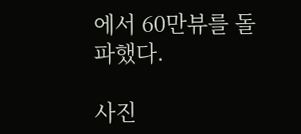에서 60만뷰를 돌파했다.

사진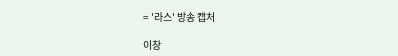= '라스' 방송 캡처

이창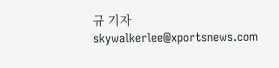규 기자 skywalkerlee@xportsnews.com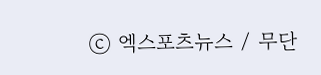ⓒ 엑스포츠뉴스 / 무단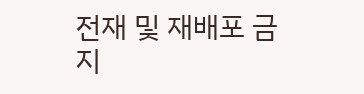전재 및 재배포 금지